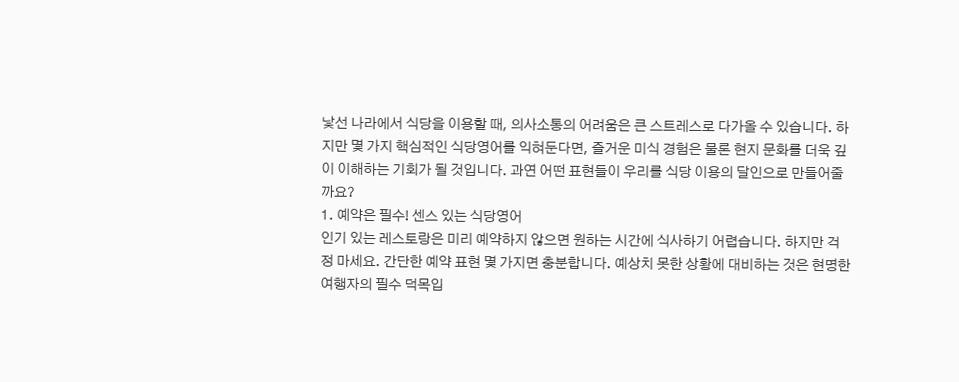낯선 나라에서 식당을 이용할 때, 의사소통의 어려움은 큰 스트레스로 다가올 수 있습니다. 하지만 몇 가지 핵심적인 식당영어를 익혀둔다면, 즐거운 미식 경험은 물론 현지 문화를 더욱 깊이 이해하는 기회가 될 것입니다. 과연 어떤 표현들이 우리를 식당 이용의 달인으로 만들어줄까요?
1. 예약은 필수! 센스 있는 식당영어
인기 있는 레스토랑은 미리 예약하지 않으면 원하는 시간에 식사하기 어렵습니다. 하지만 걱정 마세요. 간단한 예약 표현 몇 가지면 충분합니다. 예상치 못한 상황에 대비하는 것은 현명한 여행자의 필수 덕목입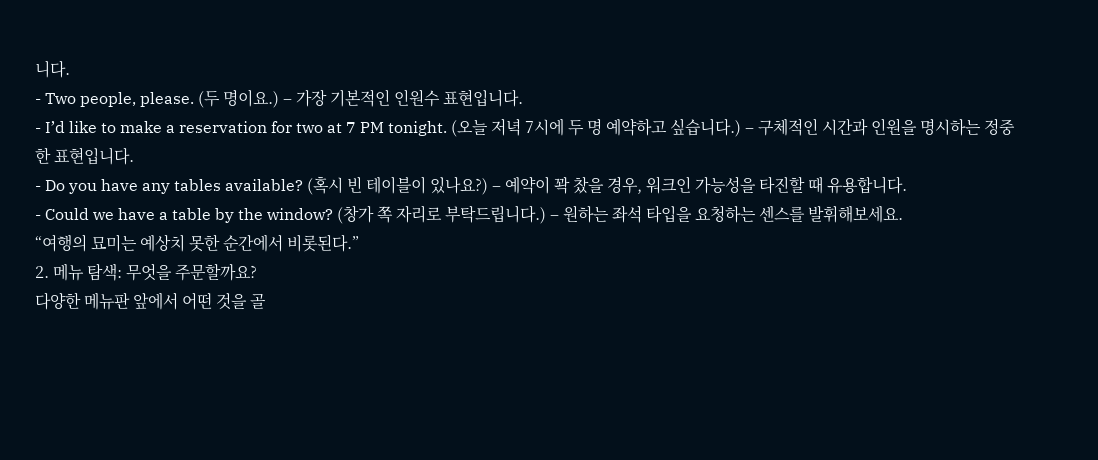니다.
- Two people, please. (두 명이요.) – 가장 기본적인 인원수 표현입니다.
- I’d like to make a reservation for two at 7 PM tonight. (오늘 저녁 7시에 두 명 예약하고 싶습니다.) – 구체적인 시간과 인원을 명시하는 정중한 표현입니다.
- Do you have any tables available? (혹시 빈 테이블이 있나요?) – 예약이 꽉 찼을 경우, 워크인 가능성을 타진할 때 유용합니다.
- Could we have a table by the window? (창가 쪽 자리로 부탁드립니다.) – 원하는 좌석 타입을 요청하는 센스를 발휘해보세요.
“여행의 묘미는 예상치 못한 순간에서 비롯된다.”
2. 메뉴 탐색: 무엇을 주문할까요?
다양한 메뉴판 앞에서 어떤 것을 골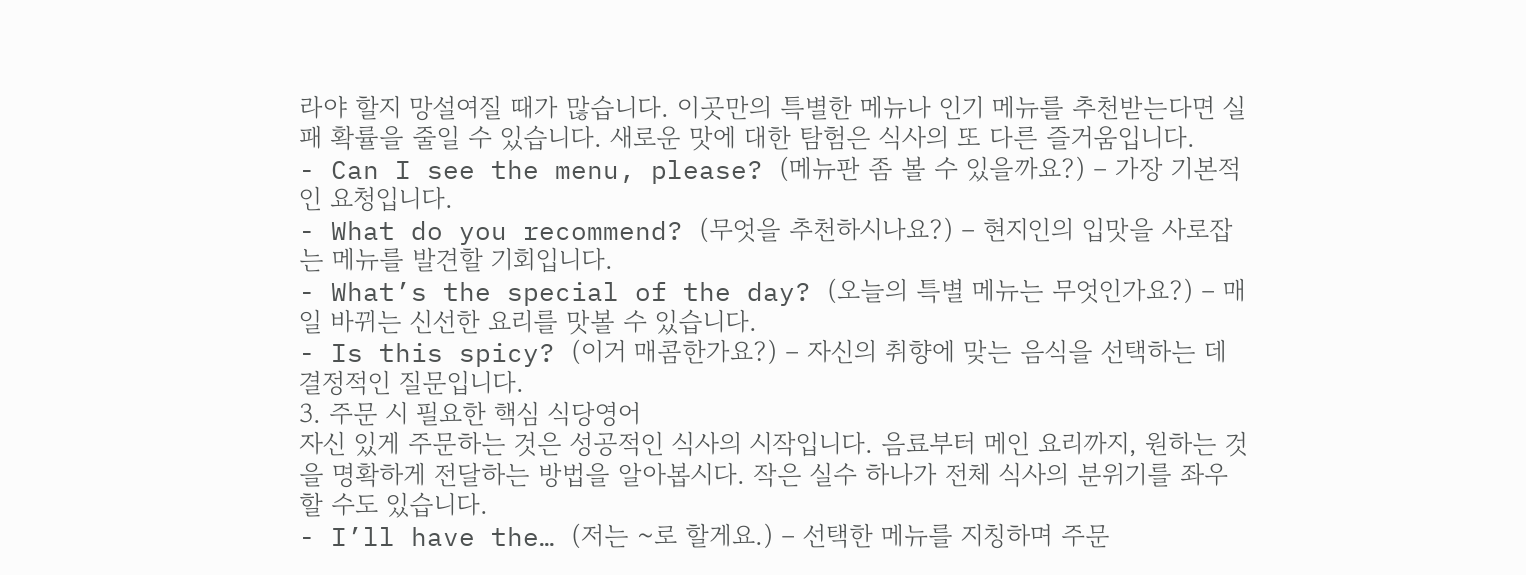라야 할지 망설여질 때가 많습니다. 이곳만의 특별한 메뉴나 인기 메뉴를 추천받는다면 실패 확률을 줄일 수 있습니다. 새로운 맛에 대한 탐험은 식사의 또 다른 즐거움입니다.
- Can I see the menu, please? (메뉴판 좀 볼 수 있을까요?) – 가장 기본적인 요청입니다.
- What do you recommend? (무엇을 추천하시나요?) – 현지인의 입맛을 사로잡는 메뉴를 발견할 기회입니다.
- What’s the special of the day? (오늘의 특별 메뉴는 무엇인가요?) – 매일 바뀌는 신선한 요리를 맛볼 수 있습니다.
- Is this spicy? (이거 매콤한가요?) – 자신의 취향에 맞는 음식을 선택하는 데 결정적인 질문입니다.
3. 주문 시 필요한 핵심 식당영어
자신 있게 주문하는 것은 성공적인 식사의 시작입니다. 음료부터 메인 요리까지, 원하는 것을 명확하게 전달하는 방법을 알아봅시다. 작은 실수 하나가 전체 식사의 분위기를 좌우할 수도 있습니다.
- I’ll have the… (저는 ~로 할게요.) – 선택한 메뉴를 지칭하며 주문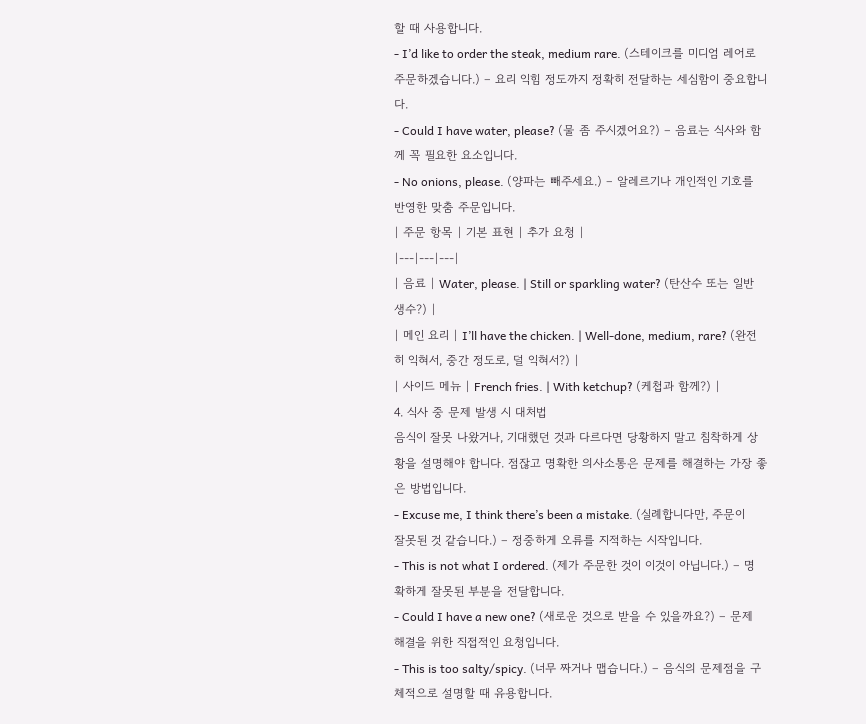할 때 사용합니다.
- I’d like to order the steak, medium rare. (스테이크를 미디엄 레어로 주문하겠습니다.) – 요리 익힘 정도까지 정확히 전달하는 세심함이 중요합니다.
- Could I have water, please? (물 좀 주시겠어요?) – 음료는 식사와 함께 꼭 필요한 요소입니다.
- No onions, please. (양파는 빼주세요.) – 알레르기나 개인적인 기호를 반영한 맞춤 주문입니다.
| 주문 항목 | 기본 표현 | 추가 요청 |
|---|---|---|
| 음료 | Water, please. | Still or sparkling water? (탄산수 또는 일반 생수?) |
| 메인 요리 | I’ll have the chicken. | Well-done, medium, rare? (완전히 익혀서, 중간 정도로, 덜 익혀서?) |
| 사이드 메뉴 | French fries. | With ketchup? (케첩과 함께?) |
4. 식사 중 문제 발생 시 대처법
음식이 잘못 나왔거나, 기대했던 것과 다르다면 당황하지 말고 침착하게 상황을 설명해야 합니다. 점잖고 명확한 의사소통은 문제를 해결하는 가장 좋은 방법입니다.
- Excuse me, I think there’s been a mistake. (실례합니다만, 주문이 잘못된 것 같습니다.) – 정중하게 오류를 지적하는 시작입니다.
- This is not what I ordered. (제가 주문한 것이 이것이 아닙니다.) – 명확하게 잘못된 부분을 전달합니다.
- Could I have a new one? (새로운 것으로 받을 수 있을까요?) – 문제 해결을 위한 직접적인 요청입니다.
- This is too salty/spicy. (너무 짜거나 맵습니다.) – 음식의 문제점을 구체적으로 설명할 때 유용합니다.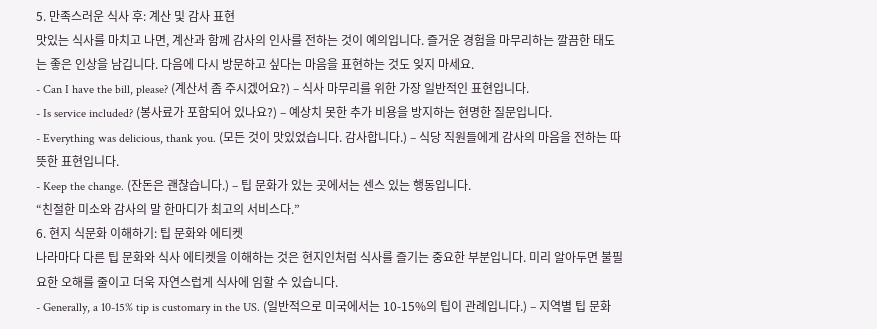5. 만족스러운 식사 후: 계산 및 감사 표현
맛있는 식사를 마치고 나면, 계산과 함께 감사의 인사를 전하는 것이 예의입니다. 즐거운 경험을 마무리하는 깔끔한 태도는 좋은 인상을 남깁니다. 다음에 다시 방문하고 싶다는 마음을 표현하는 것도 잊지 마세요.
- Can I have the bill, please? (계산서 좀 주시겠어요?) – 식사 마무리를 위한 가장 일반적인 표현입니다.
- Is service included? (봉사료가 포함되어 있나요?) – 예상치 못한 추가 비용을 방지하는 현명한 질문입니다.
- Everything was delicious, thank you. (모든 것이 맛있었습니다. 감사합니다.) – 식당 직원들에게 감사의 마음을 전하는 따뜻한 표현입니다.
- Keep the change. (잔돈은 괜찮습니다.) – 팁 문화가 있는 곳에서는 센스 있는 행동입니다.
“친절한 미소와 감사의 말 한마디가 최고의 서비스다.”
6. 현지 식문화 이해하기: 팁 문화와 에티켓
나라마다 다른 팁 문화와 식사 에티켓을 이해하는 것은 현지인처럼 식사를 즐기는 중요한 부분입니다. 미리 알아두면 불필요한 오해를 줄이고 더욱 자연스럽게 식사에 임할 수 있습니다.
- Generally, a 10-15% tip is customary in the US. (일반적으로 미국에서는 10-15%의 팁이 관례입니다.) – 지역별 팁 문화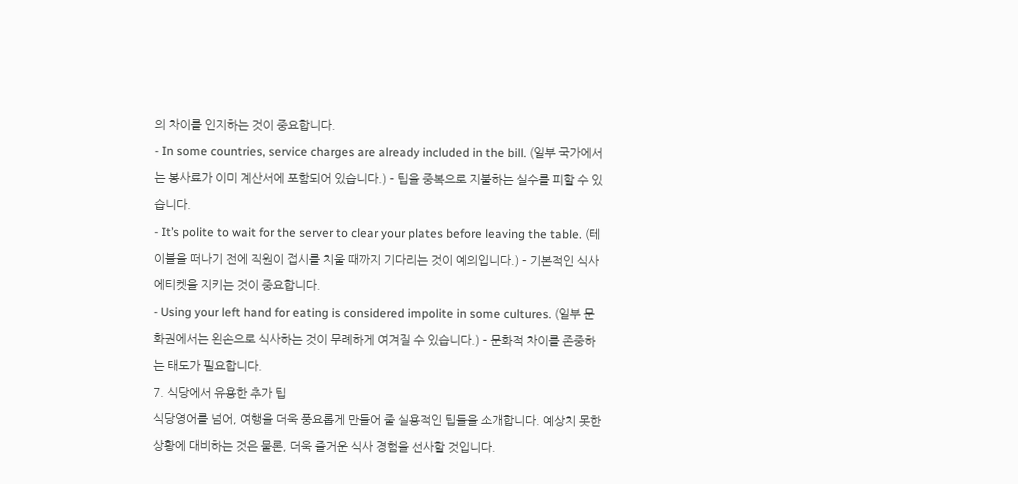의 차이를 인지하는 것이 중요합니다.
- In some countries, service charges are already included in the bill. (일부 국가에서는 봉사료가 이미 계산서에 포함되어 있습니다.) – 팁을 중복으로 지불하는 실수를 피할 수 있습니다.
- It’s polite to wait for the server to clear your plates before leaving the table. (테이블을 떠나기 전에 직원이 접시를 치울 때까지 기다리는 것이 예의입니다.) – 기본적인 식사 에티켓을 지키는 것이 중요합니다.
- Using your left hand for eating is considered impolite in some cultures. (일부 문화권에서는 왼손으로 식사하는 것이 무례하게 여겨질 수 있습니다.) – 문화적 차이를 존중하는 태도가 필요합니다.
7. 식당에서 유용한 추가 팁
식당영어를 넘어, 여행을 더욱 풍요롭게 만들어 줄 실용적인 팁들을 소개합니다. 예상치 못한 상황에 대비하는 것은 물론, 더욱 즐거운 식사 경험을 선사할 것입니다.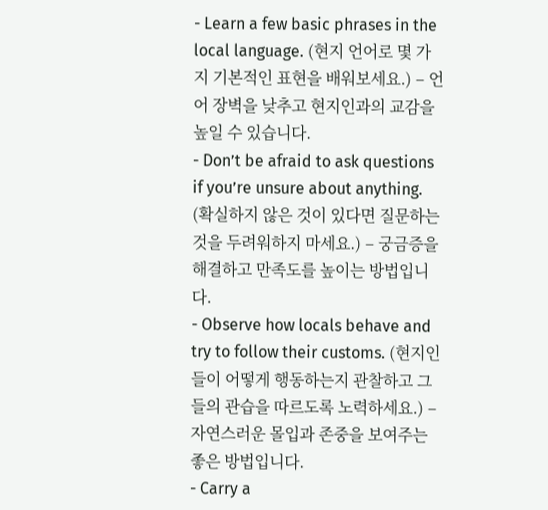- Learn a few basic phrases in the local language. (현지 언어로 몇 가지 기본적인 표현을 배워보세요.) – 언어 장벽을 낮추고 현지인과의 교감을 높일 수 있습니다.
- Don’t be afraid to ask questions if you’re unsure about anything. (확실하지 않은 것이 있다면 질문하는 것을 두려워하지 마세요.) – 궁금증을 해결하고 만족도를 높이는 방법입니다.
- Observe how locals behave and try to follow their customs. (현지인들이 어떻게 행동하는지 관찰하고 그들의 관습을 따르도록 노력하세요.) – 자연스러운 몰입과 존중을 보여주는 좋은 방법입니다.
- Carry a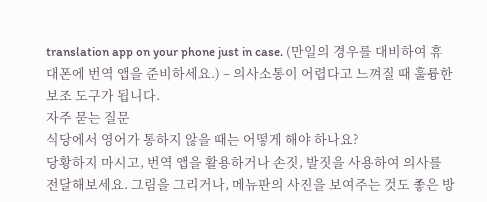translation app on your phone just in case. (만일의 경우를 대비하여 휴대폰에 번역 앱을 준비하세요.) – 의사소통이 어렵다고 느껴질 때 훌륭한 보조 도구가 됩니다.
자주 묻는 질문
식당에서 영어가 통하지 않을 때는 어떻게 해야 하나요?
당황하지 마시고, 번역 앱을 활용하거나 손짓, 발짓을 사용하여 의사를 전달해보세요. 그림을 그리거나, 메뉴판의 사진을 보여주는 것도 좋은 방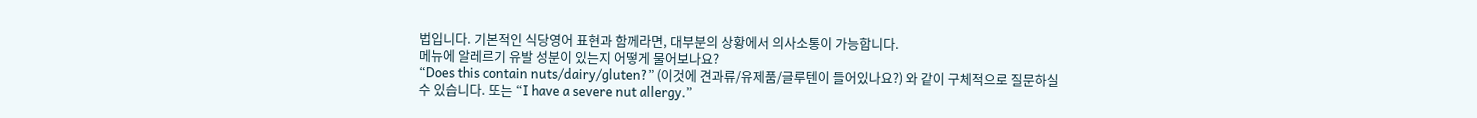법입니다. 기본적인 식당영어 표현과 함께라면, 대부분의 상황에서 의사소통이 가능합니다.
메뉴에 알레르기 유발 성분이 있는지 어떻게 물어보나요?
“Does this contain nuts/dairy/gluten?” (이것에 견과류/유제품/글루텐이 들어있나요?) 와 같이 구체적으로 질문하실 수 있습니다. 또는 “I have a severe nut allergy.”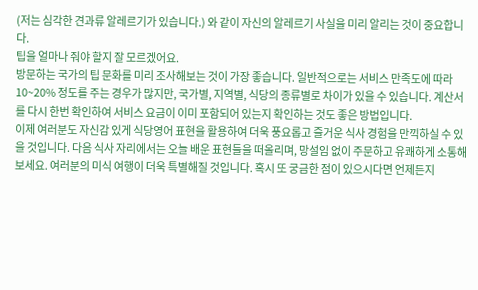(저는 심각한 견과류 알레르기가 있습니다.) 와 같이 자신의 알레르기 사실을 미리 알리는 것이 중요합니다.
팁을 얼마나 줘야 할지 잘 모르겠어요.
방문하는 국가의 팁 문화를 미리 조사해보는 것이 가장 좋습니다. 일반적으로는 서비스 만족도에 따라 10~20% 정도를 주는 경우가 많지만, 국가별, 지역별, 식당의 종류별로 차이가 있을 수 있습니다. 계산서를 다시 한번 확인하여 서비스 요금이 이미 포함되어 있는지 확인하는 것도 좋은 방법입니다.
이제 여러분도 자신감 있게 식당영어 표현을 활용하여 더욱 풍요롭고 즐거운 식사 경험을 만끽하실 수 있을 것입니다. 다음 식사 자리에서는 오늘 배운 표현들을 떠올리며, 망설임 없이 주문하고 유쾌하게 소통해보세요. 여러분의 미식 여행이 더욱 특별해질 것입니다. 혹시 또 궁금한 점이 있으시다면 언제든지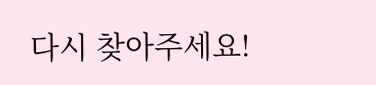다시 찾아주세요!